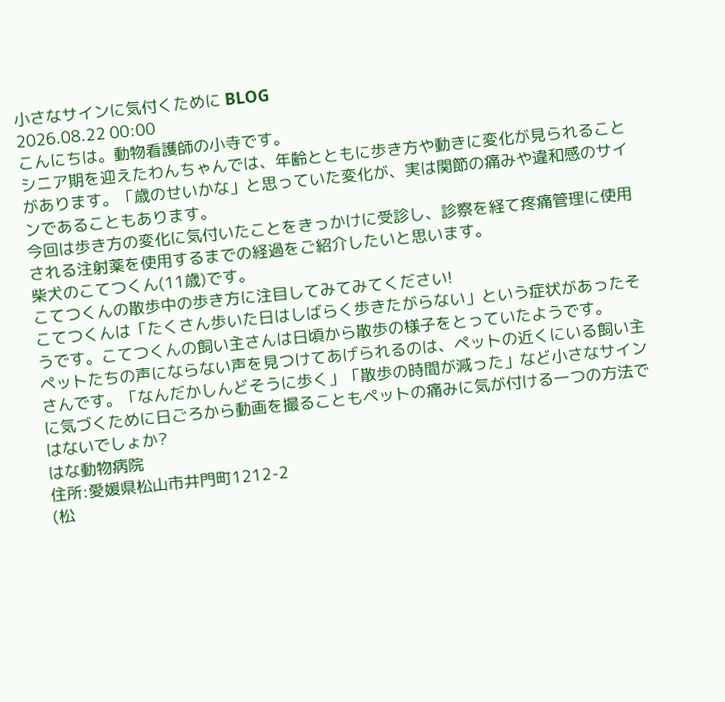小さなサインに気付くために BLOG
2026.08.22 00:00
こんにちは。動物看護師の小寺です。
シニア期を迎えたわんちゃんでは、年齢とともに歩き方や動きに変化が見られることがあります。「歳のせいかな」と思っていた変化が、実は関節の痛みや違和感のサインであることもあります。
今回は歩き方の変化に気付いたことをきっかけに受診し、診察を経て疼痛管理に使用される注射薬を使用するまでの経過をご紹介したいと思います。
柴犬のこてつくん(11歳)です。
こてつくんの散歩中の歩き方に注目してみてみてください!
こてつくんは「たくさん歩いた日はしばらく歩きたがらない」という症状があったそうです。こてつくんの飼い主さんは日頃から散歩の様子をとっていたようです。
ペットたちの声にならない声を見つけてあげられるのは、ペットの近くにいる飼い主さんです。「なんだかしんどそうに歩く」「散歩の時間が減った」など小さなサインに気づくために日ごろから動画を撮ることもペットの痛みに気が付ける一つの方法ではないでしょか?
はな動物病院
住所:愛媛県松山市井門町1212-2
(松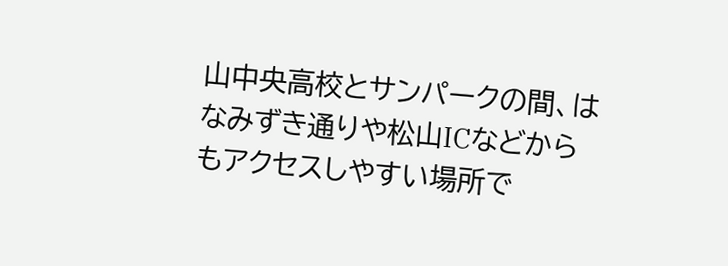山中央高校とサンパークの間、はなみずき通りや松山ICなどからもアクセスしやすい場所で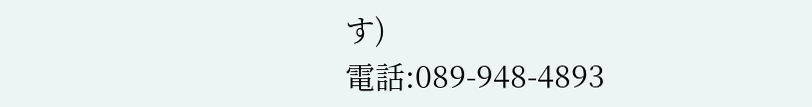す)
電話:089-948-4893